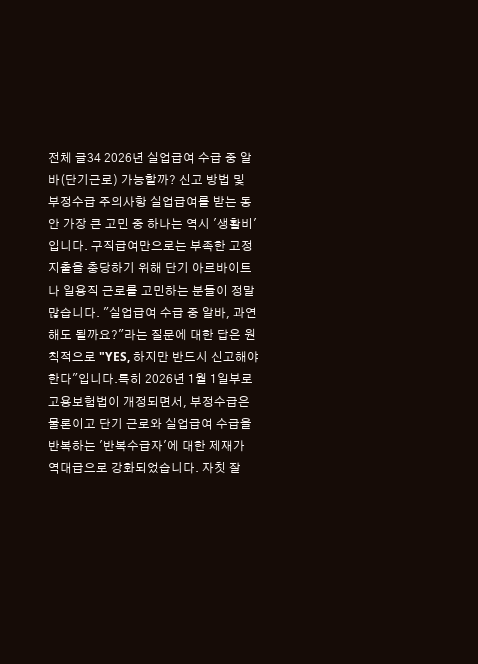전체 글34 2026년 실업급여 수급 중 알바(단기근로) 가능할까? 신고 방법 및 부정수급 주의사항 실업급여를 받는 동안 가장 큰 고민 중 하나는 역시 '생활비'입니다. 구직급여만으로는 부족한 고정 지출을 충당하기 위해 단기 아르바이트나 일용직 근로를 고민하는 분들이 정말 많습니다. "실업급여 수급 중 알바, 과연 해도 될까요?"라는 질문에 대한 답은 원칙적으로 "YES, 하지만 반드시 신고해야 한다"입니다.특히 2026년 1월 1일부로 고용보험법이 개정되면서, 부정수급은 물론이고 단기 근로와 실업급여 수급을 반복하는 '반복수급자'에 대한 제재가 역대급으로 강화되었습니다. 자칫 잘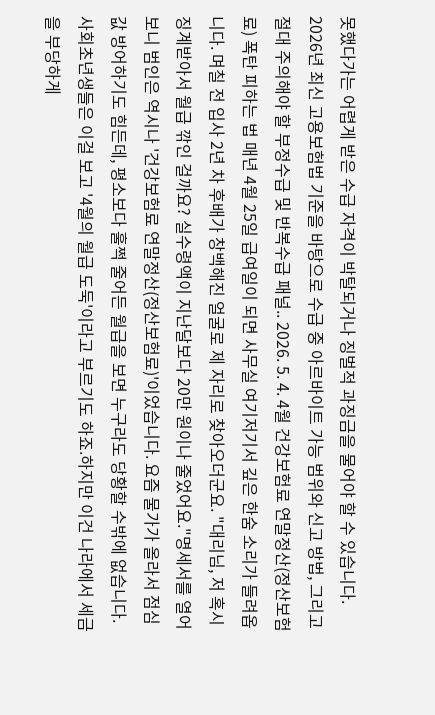못했다가는 어렵게 받은 수급 자격이 박탈되거나 징벌적 과징금을 물어야 할 수 있습니다. 2026년 최신 고용보험법 기준을 바탕으로 수급 중 아르바이트 가능 범위와 신고 방법, 그리고 절대 주의해야 할 부정수급 및 반복수급 패널.. 2026. 5. 4. 4월 건강보험료 연말정산(정산보험료) 폭탄 피하는 법 매년 4월 25일 급여일이 되면 사무실 여기저기서 깊은 한숨 소리가 들려옵니다. 며칠 전 입사 2년 차 후배가 창백해진 얼굴로 제 자리로 찾아오더군요. "대리님, 저 혹시 징계받아서 월급 깎인 걸까요? 실수령액이 지난달보다 20만 원이나 줄었어요."명세서를 열어보니 범인은 역시나 '건강보험료 연말정산(정산보험료)'이었습니다. 요즘 물가가 올라서 점심값 방어하기도 힘든데, 평소보다 훌쩍 줄어든 월급을 보면 누구라도 당황할 수밖에 없습니다. 사회초년생들은 이걸 보고 '4월의 월급 도둑'이라고 부르기도 하죠.하지만 이건 나라에서 세금을 부당하게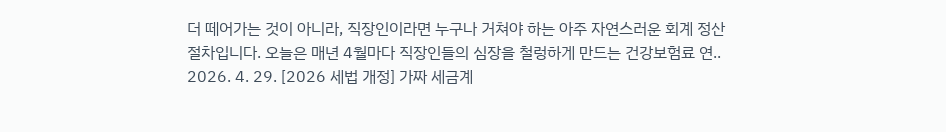더 떼어가는 것이 아니라, 직장인이라면 누구나 거쳐야 하는 아주 자연스러운 회계 정산 절차입니다. 오늘은 매년 4월마다 직장인들의 심장을 철렁하게 만드는 건강보험료 연.. 2026. 4. 29. [2026 세법 개정] 가짜 세금계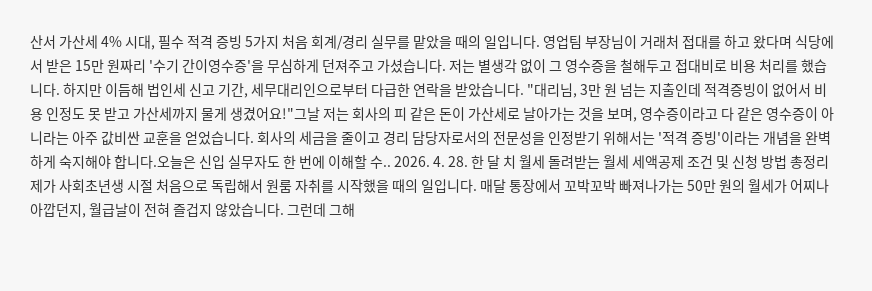산서 가산세 4% 시대, 필수 적격 증빙 5가지 처음 회계/경리 실무를 맡았을 때의 일입니다. 영업팀 부장님이 거래처 접대를 하고 왔다며 식당에서 받은 15만 원짜리 '수기 간이영수증'을 무심하게 던져주고 가셨습니다. 저는 별생각 없이 그 영수증을 철해두고 접대비로 비용 처리를 했습니다. 하지만 이듬해 법인세 신고 기간, 세무대리인으로부터 다급한 연락을 받았습니다. "대리님, 3만 원 넘는 지출인데 적격증빙이 없어서 비용 인정도 못 받고 가산세까지 물게 생겼어요!"그날 저는 회사의 피 같은 돈이 가산세로 날아가는 것을 보며, 영수증이라고 다 같은 영수증이 아니라는 아주 값비싼 교훈을 얻었습니다. 회사의 세금을 줄이고 경리 담당자로서의 전문성을 인정받기 위해서는 '적격 증빙'이라는 개념을 완벽하게 숙지해야 합니다.오늘은 신입 실무자도 한 번에 이해할 수.. 2026. 4. 28. 한 달 치 월세 돌려받는 월세 세액공제 조건 및 신청 방법 총정리 제가 사회초년생 시절 처음으로 독립해서 원룸 자취를 시작했을 때의 일입니다. 매달 통장에서 꼬박꼬박 빠져나가는 50만 원의 월세가 어찌나 아깝던지, 월급날이 전혀 즐겁지 않았습니다. 그런데 그해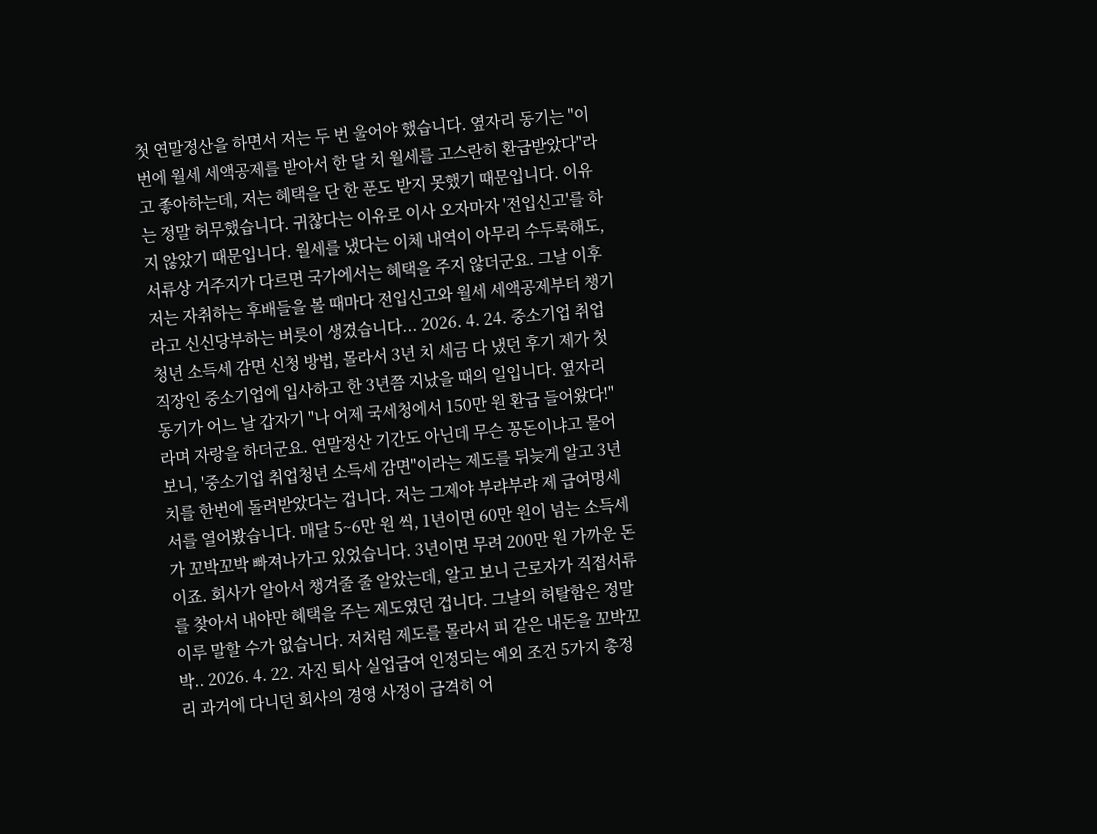첫 연말정산을 하면서 저는 두 번 울어야 했습니다. 옆자리 동기는 "이번에 월세 세액공제를 받아서 한 달 치 월세를 고스란히 환급받았다"라고 좋아하는데, 저는 혜택을 단 한 푼도 받지 못했기 때문입니다. 이유는 정말 허무했습니다. 귀찮다는 이유로 이사 오자마자 '전입신고'를 하지 않았기 때문입니다. 월세를 냈다는 이체 내역이 아무리 수두룩해도, 서류상 거주지가 다르면 국가에서는 혜택을 주지 않더군요. 그날 이후 저는 자취하는 후배들을 볼 때마다 전입신고와 월세 세액공제부터 챙기라고 신신당부하는 버릇이 생겼습니다... 2026. 4. 24. 중소기업 취업청년 소득세 감면 신청 방법, 몰라서 3년 치 세금 다 냈던 후기 제가 첫 직장인 중소기업에 입사하고 한 3년쯤 지났을 때의 일입니다. 옆자리 동기가 어느 날 갑자기 "나 어제 국세청에서 150만 원 환급 들어왔다!"라며 자랑을 하더군요. 연말정산 기간도 아닌데 무슨 꽁돈이냐고 물어보니, '중소기업 취업청년 소득세 감면"이라는 제도를 뒤늦게 알고 3년 치를 한번에 돌려받았다는 겁니다. 저는 그제야 부랴부랴 제 급여명세서를 열어봤습니다. 매달 5~6만 원 씩, 1년이면 60만 원이 넘는 소득세가 꼬박꼬박 빠져나가고 있었습니다. 3년이면 무려 200만 원 가까운 돈이죠. 회사가 알아서 챙겨줄 줄 알았는데, 알고 보니 근로자가 직접서류를 찾아서 내야만 혜택을 주는 제도였던 겁니다. 그날의 허탈함은 정말 이루 말할 수가 없습니다. 저처럼 제도를 몰라서 피 같은 내돈을 꼬박꼬박.. 2026. 4. 22. 자진 퇴사 실업급여 인정되는 예외 조건 5가지 총정리 과거에 다니던 회사의 경영 사정이 급격히 어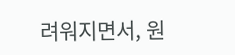려워지면서, 원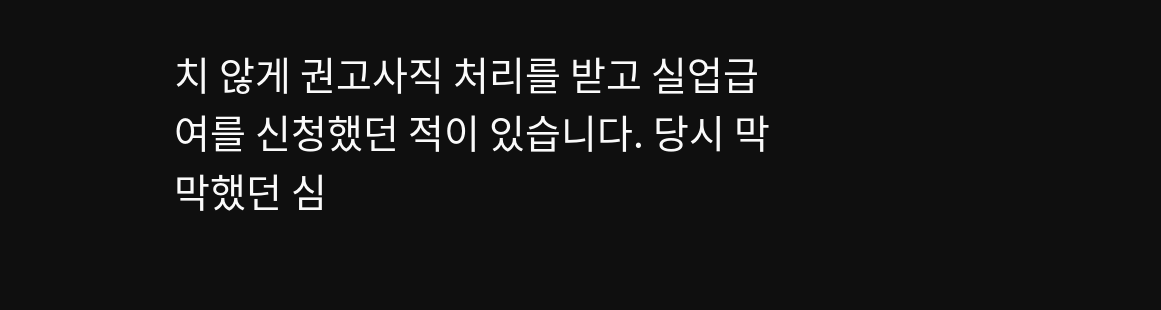치 않게 권고사직 처리를 받고 실업급여를 신청했던 적이 있습니다. 당시 막막했던 심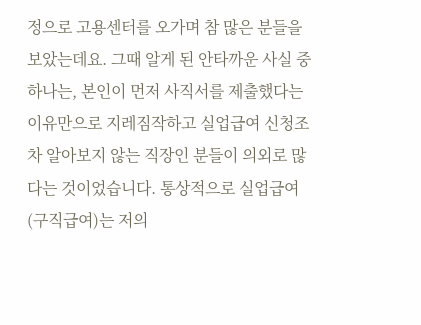정으로 고용센터를 오가며 참 많은 분들을 보았는데요. 그때 알게 된 안타까운 사실 중 하나는, 본인이 먼저 사직서를 제출했다는 이유만으로 지레짐작하고 실업급여 신청조차 알아보지 않는 직장인 분들이 의외로 많다는 것이었습니다. 통상적으로 실업급여(구직급여)는 저의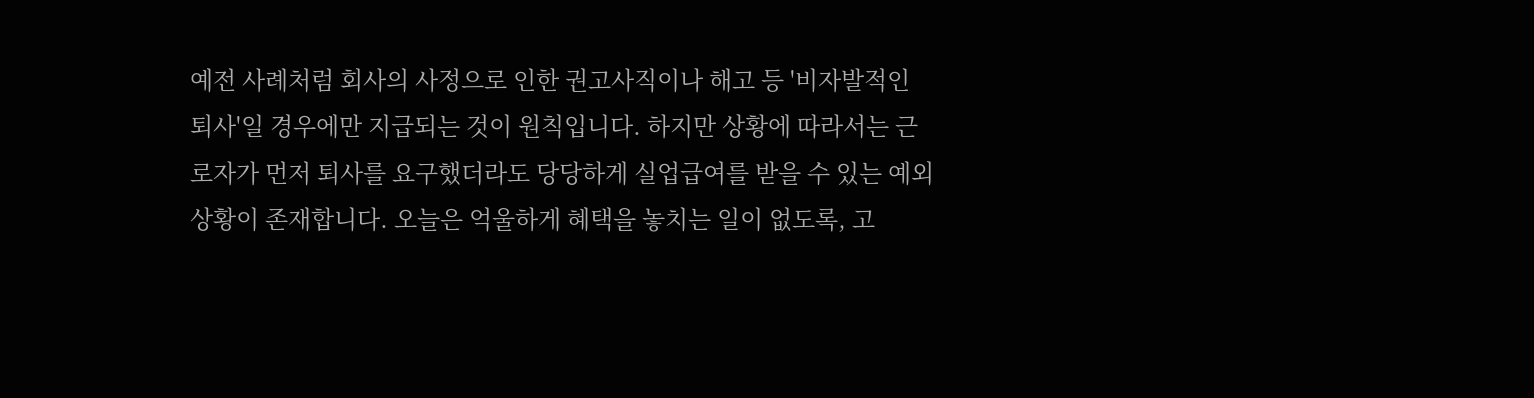예전 사례처럼 회사의 사정으로 인한 권고사직이나 해고 등 '비자발적인 퇴사'일 경우에만 지급되는 것이 원칙입니다. 하지만 상황에 따라서는 근로자가 먼저 퇴사를 요구했더라도 당당하게 실업급여를 받을 수 있는 예외 상황이 존재합니다. 오늘은 억울하게 혜택을 놓치는 일이 없도록, 고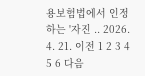용보험법에서 인정하는 '자진 .. 2026. 4. 21. 이전 1 2 3 4 5 6 다음